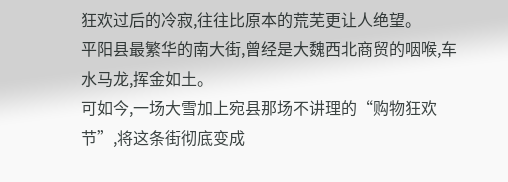狂欢过后的冷寂,往往比原本的荒芜更让人绝望。
平阳县最繁华的南大街,曾经是大魏西北商贸的咽喉,车水马龙,挥金如土。
可如今,一场大雪加上宛县那场不讲理的“购物狂欢节”,将这条街彻底变成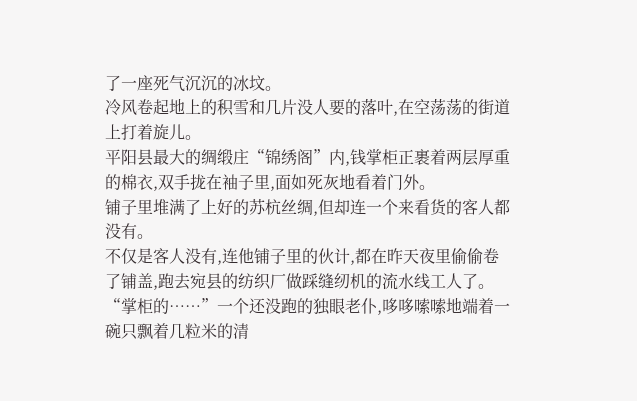了一座死气沉沉的冰坟。
冷风卷起地上的积雪和几片没人要的落叶,在空荡荡的街道上打着旋儿。
平阳县最大的绸缎庄“锦绣阁”内,钱掌柜正裹着两层厚重的棉衣,双手拢在袖子里,面如死灰地看着门外。
铺子里堆满了上好的苏杭丝绸,但却连一个来看货的客人都没有。
不仅是客人没有,连他铺子里的伙计,都在昨天夜里偷偷卷了铺盖,跑去宛县的纺织厂做踩缝纫机的流水线工人了。
“掌柜的……”一个还没跑的独眼老仆,哆哆嗦嗦地端着一碗只飘着几粒米的清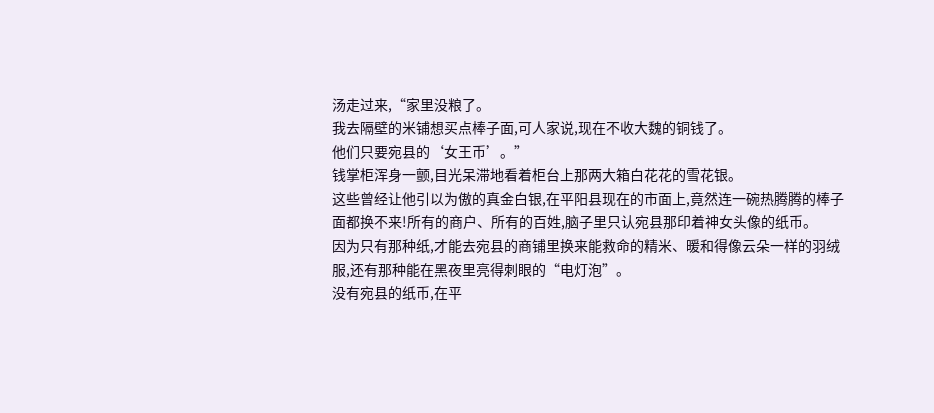汤走过来,“家里没粮了。
我去隔壁的米铺想买点棒子面,可人家说,现在不收大魏的铜钱了。
他们只要宛县的‘女王币’。”
钱掌柜浑身一颤,目光呆滞地看着柜台上那两大箱白花花的雪花银。
这些曾经让他引以为傲的真金白银,在平阳县现在的市面上,竟然连一碗热腾腾的棒子面都换不来!所有的商户、所有的百姓,脑子里只认宛县那印着神女头像的纸币。
因为只有那种纸,才能去宛县的商铺里换来能救命的精米、暖和得像云朵一样的羽绒服,还有那种能在黑夜里亮得刺眼的“电灯泡”。
没有宛县的纸币,在平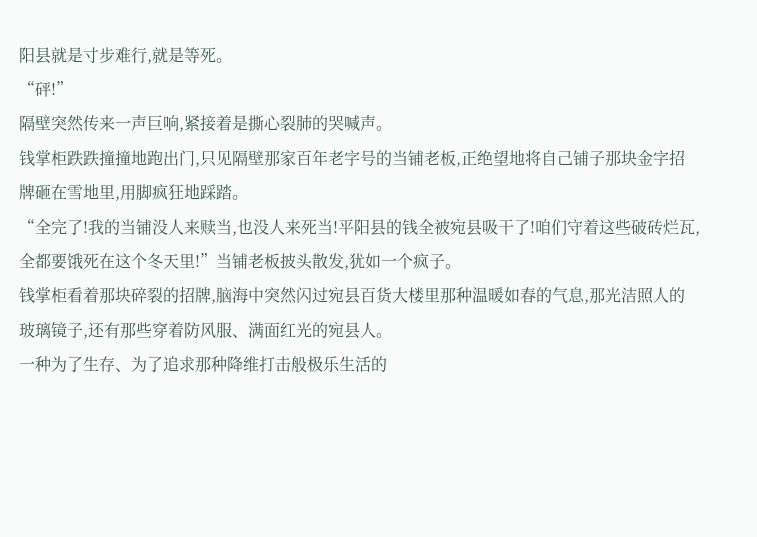阳县就是寸步难行,就是等死。
“砰!”
隔壁突然传来一声巨响,紧接着是撕心裂肺的哭喊声。
钱掌柜跌跌撞撞地跑出门,只见隔壁那家百年老字号的当铺老板,正绝望地将自己铺子那块金字招牌砸在雪地里,用脚疯狂地踩踏。
“全完了!我的当铺没人来赎当,也没人来死当!平阳县的钱全被宛县吸干了!咱们守着这些破砖烂瓦,全都要饿死在这个冬天里!”当铺老板披头散发,犹如一个疯子。
钱掌柜看着那块碎裂的招牌,脑海中突然闪过宛县百货大楼里那种温暖如春的气息,那光洁照人的玻璃镜子,还有那些穿着防风服、满面红光的宛县人。
一种为了生存、为了追求那种降维打击般极乐生活的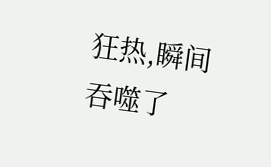狂热,瞬间吞噬了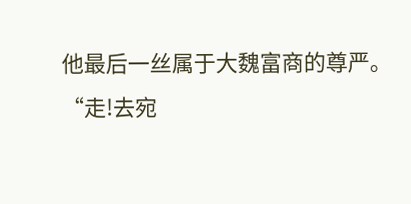他最后一丝属于大魏富商的尊严。
“走!去宛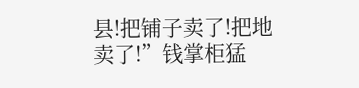县!把铺子卖了!把地卖了!”钱掌柜猛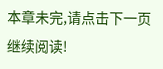本章未完,请点击下一页继续阅读!